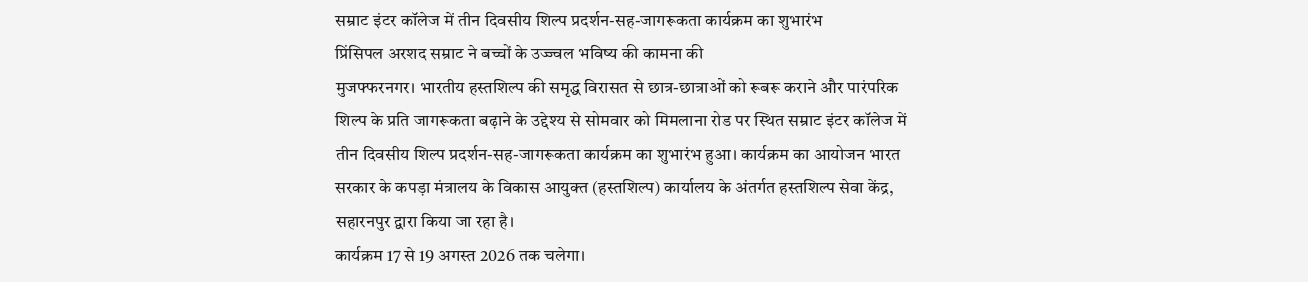सम्राट इंटर कॉलेज में तीन दिवसीय शिल्प प्रदर्शन-सह-जागरूकता कार्यक्रम का शुभारंभ
प्रिंसिपल अरशद सम्राट ने बच्चों के उज्ज्वल भविष्य की कामना की
मुजफ्फरनगर। भारतीय हस्तशिल्प की समृद्ध विरासत से छात्र-छात्राओं को रूबरू कराने और पारंपरिक शिल्प के प्रति जागरूकता बढ़ाने के उद्देश्य से सोमवार को मिमलाना रोड पर स्थित सम्राट इंटर कॉलेज में तीन दिवसीय शिल्प प्रदर्शन-सह-जागरूकता कार्यक्रम का शुभारंभ हुआ। कार्यक्रम का आयोजन भारत सरकार के कपड़ा मंत्रालय के विकास आयुक्त (हस्तशिल्प) कार्यालय के अंतर्गत हस्तशिल्प सेवा केंद्र, सहारनपुर द्वारा किया जा रहा है।
कार्यक्रम 17 से 19 अगस्त 2026 तक चलेगा।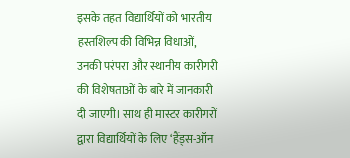इसके तहत विद्यार्थियों को भारतीय हस्तशिल्प की विभिन्न विधाओं, उनकी परंपरा और स्थानीय कारीगरी की विशेषताओं के बारे में जानकारी दी जाएगी। साथ ही मास्टर कारीगरों द्वारा विद्यार्थियों के लिए ‘हैंड्स-ऑन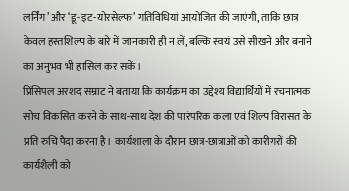लर्निंग’ और ‘डू-इट-योरसेल्फ’ गतिविधियां आयोजित की जाएंगी, ताकि छात्र केवल हस्तशिल्प के बारे में जानकारी ही न लें, बल्कि स्वयं उसे सीखने और बनाने का अनुभव भी हासिल कर सकें।
प्रिंसिपल अरशद सम्राट ने बताया कि कार्यक्रम का उद्देश्य विद्यार्थियों में रचनात्मक सोच विकसित करने के साथ-साथ देश की पारंपरिक कला एवं शिल्प विरासत के प्रति रुचि पैदा करना है। कार्यशाला के दौरान छात्र-छात्राओं को कारीगरों की कार्यशैली को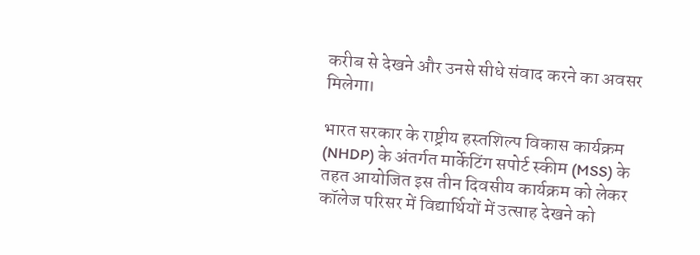करीब से देखने और उनसे सीधे संवाद करने का अवसर मिलेगा।

भारत सरकार के राष्ट्रीय हस्तशिल्प विकास कार्यक्रम (NHDP) के अंतर्गत मार्केटिंग सपोर्ट स्कीम (MSS) के तहत आयोजित इस तीन दिवसीय कार्यक्रम को लेकर कॉलेज परिसर में विद्यार्थियों में उत्साह देखने को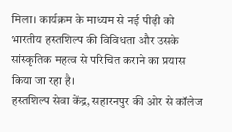मिला। कार्यक्रम के माध्यम से नई पीढ़ी को भारतीय हस्तशिल्प की विविधता और उसके सांस्कृतिक महत्व से परिचित कराने का प्रयास किया जा रहा है।
हस्तशिल्प सेवा केंद्र, सहारनपुर की ओर से कॉलेज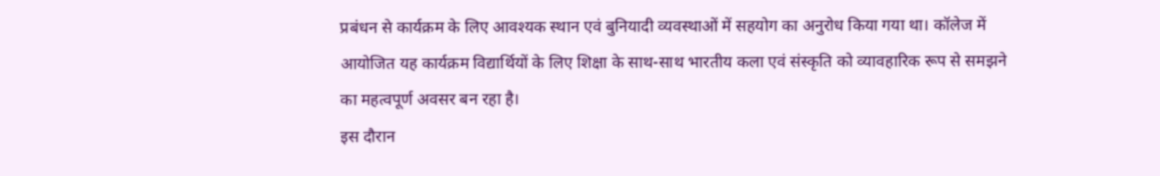प्रबंधन से कार्यक्रम के लिए आवश्यक स्थान एवं बुनियादी व्यवस्थाओं में सहयोग का अनुरोध किया गया था। कॉलेज में आयोजित यह कार्यक्रम विद्यार्थियों के लिए शिक्षा के साथ-साथ भारतीय कला एवं संस्कृति को व्यावहारिक रूप से समझने का महत्वपूर्ण अवसर बन रहा है।
इस दौरान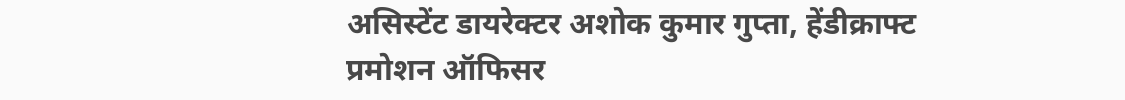असिस्टेंट डायरेक्टर अशोक कुमार गुप्ता, हेंडीक्राफ्ट प्रमोशन ऑफिसर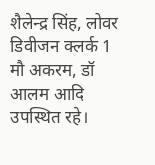शैलेन्द्र सिंह, लोवर डिवीजन क्लर्क 1 मौ अकरम, डॉ आलम आदि उपस्थित रहे।